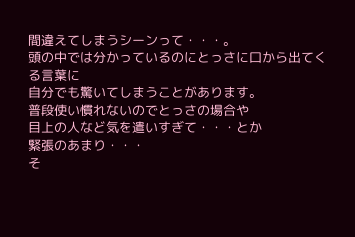間違えてしまうシーンって・・・。
頭の中では分かっているのにとっさに口から出てくる言葉に
自分でも驚いてしまうことがあります。
普段使い慣れないのでとっさの場合や
目上の人など気を遣いすぎて・・・とか
緊張のあまり・・・
そ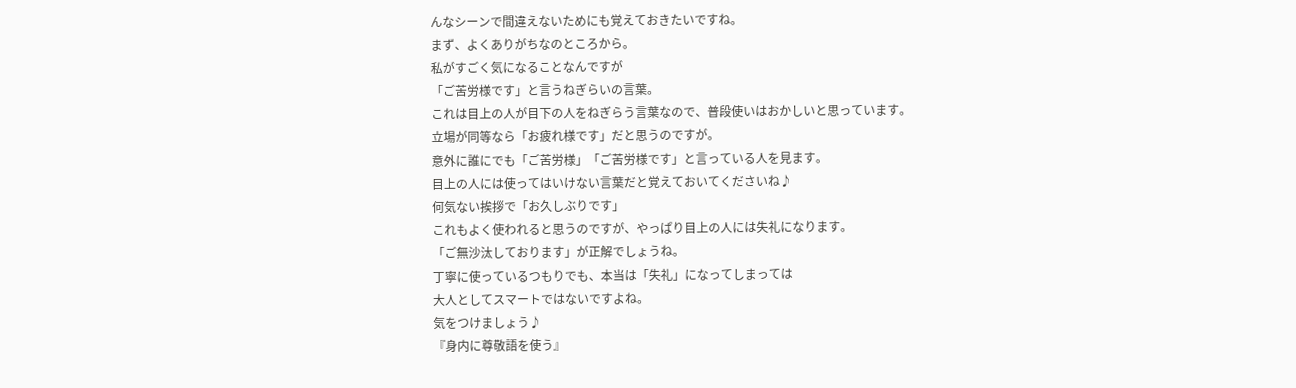んなシーンで間違えないためにも覚えておきたいですね。
まず、よくありがちなのところから。
私がすごく気になることなんですが
「ご苦労様です」と言うねぎらいの言葉。
これは目上の人が目下の人をねぎらう言葉なので、普段使いはおかしいと思っています。
立場が同等なら「お疲れ様です」だと思うのですが。
意外に誰にでも「ご苦労様」「ご苦労様です」と言っている人を見ます。
目上の人には使ってはいけない言葉だと覚えておいてくださいね♪
何気ない挨拶で「お久しぶりです」
これもよく使われると思うのですが、やっぱり目上の人には失礼になります。
「ご無沙汰しております」が正解でしょうね。
丁寧に使っているつもりでも、本当は「失礼」になってしまっては
大人としてスマートではないですよね。
気をつけましょう♪
『身内に尊敬語を使う』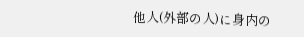他人(外部の人)に身内の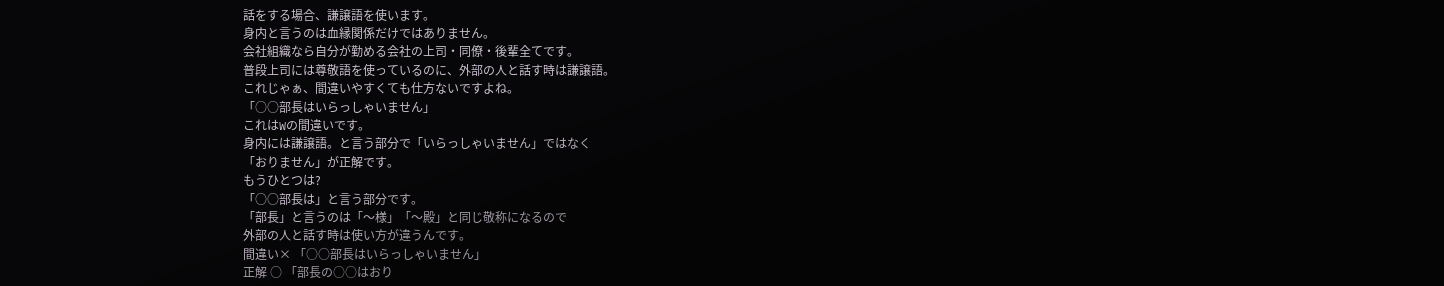話をする場合、謙譲語を使います。
身内と言うのは血縁関係だけではありません。
会社組織なら自分が勤める会社の上司・同僚・後輩全てです。
普段上司には尊敬語を使っているのに、外部の人と話す時は謙譲語。
これじゃぁ、間違いやすくても仕方ないですよね。
「○○部長はいらっしゃいません」
これはWの間違いです。
身内には謙譲語。と言う部分で「いらっしゃいません」ではなく
「おりません」が正解です。
もうひとつは?
「○○部長は」と言う部分です。
「部長」と言うのは「〜様」「〜殿」と同じ敬称になるので
外部の人と話す時は使い方が違うんです。
間違い× 「○○部長はいらっしゃいません」
正解 ○ 「部長の○○はおり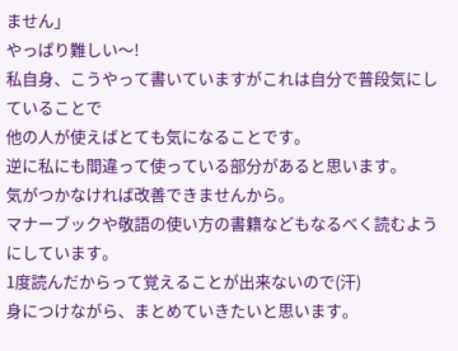ません」
やっぱり難しい〜!
私自身、こうやって書いていますがこれは自分で普段気にしていることで
他の人が使えばとても気になることです。
逆に私にも間違って使っている部分があると思います。
気がつかなければ改善できませんから。
マナーブックや敬語の使い方の書籍などもなるべく読むようにしています。
1度読んだからって覚えることが出来ないので(汗)
身につけながら、まとめていきたいと思います。